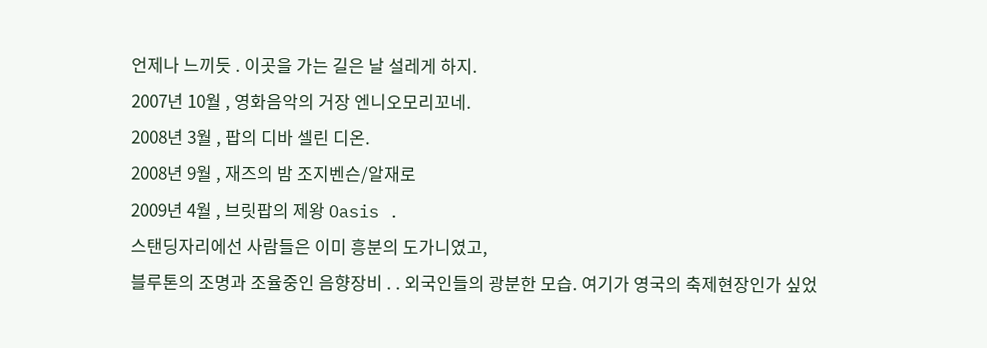언제나 느끼듯 . 이곳을 가는 길은 날 설레게 하지.
2007년 10월 , 영화음악의 거장 엔니오모리꼬네.
2008년 3월 , 팝의 디바 셀린 디온.
2008년 9월 , 재즈의 밤 조지벤슨/알재로
2009년 4월 , 브릿팝의 제왕 Oasis .
스탠딩자리에선 사람들은 이미 흥분의 도가니였고,
블루톤의 조명과 조율중인 음향장비 . . 외국인들의 광분한 모습. 여기가 영국의 축제현장인가 싶었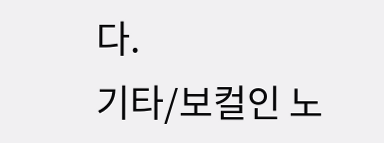다.
기타/보컬인 노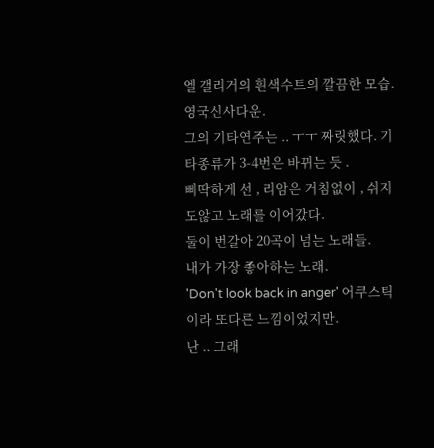엘 갤리거의 흰색수트의 깔끔한 모습. 영국신사다운.
그의 기타연주는 .. ㅜㅜ 짜릿했다. 기타종류가 3-4번은 바뀌는 듯 .
삐딱하게 선 , 리암은 거침없이 , 쉬지도않고 노래를 이어갔다.
둘이 번갈아 20곡이 넘는 노래들.
내가 가장 좋아하는 노래.
'Don't look back in anger' 어쿠스틱이라 또다른 느낌이었지만.
난 .. 그래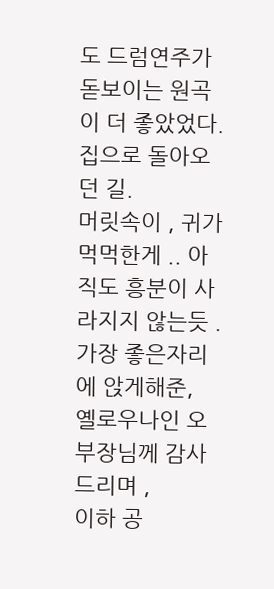도 드럼연주가 돋보이는 원곡이 더 좋았었다.
집으로 돌아오던 길.
머릿속이 , 귀가 먹먹한게 .. 아직도 흥분이 사라지지 않는듯 .
가장 좋은자리에 앉게해준,
옐로우나인 오부장님께 감사 드리며 ,
이하 공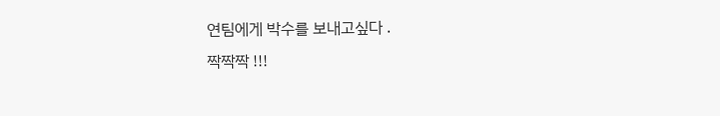연팀에게 박수를 보내고싶다 .
짝짝짝 !!!